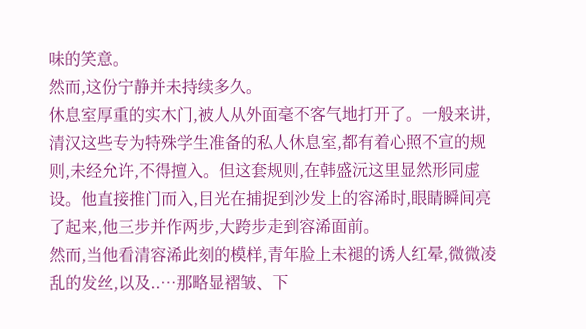味的笑意。
然而,这份宁静并未持续多久。
休息室厚重的实木门,被人从外面毫不客气地打开了。一般来讲,清汉这些专为特殊学生准备的私人休息室,都有着心照不宣的规则,未经允许,不得擅入。但这套规则,在韩盛沅这里显然形同虚设。他直接推门而入,目光在捕捉到沙发上的容浠时,眼睛瞬间亮了起来,他三步并作两步,大跨步走到容浠面前。
然而,当他看清容浠此刻的模样,青年脸上未褪的诱人红晕,微微凌乱的发丝,以及..…那略显褶皱、下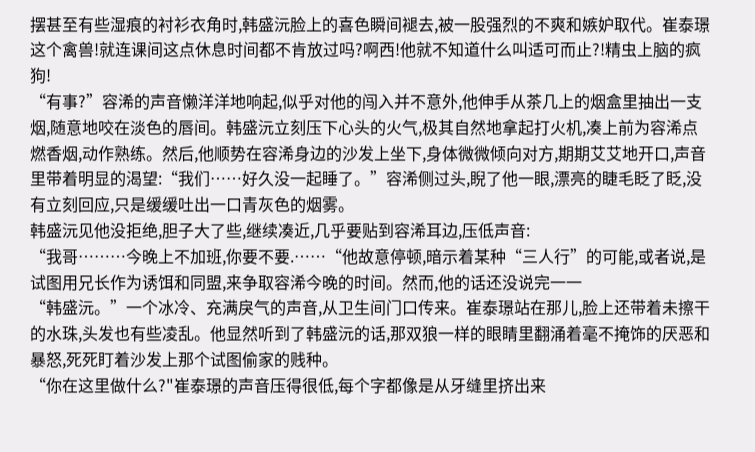摆甚至有些湿痕的衬衫衣角时,韩盛沅脸上的喜色瞬间褪去,被一股强烈的不爽和嫉妒取代。崔泰璟这个禽兽!就连课间这点休息时间都不肯放过吗?啊西!他就不知道什么叫适可而止?!精虫上脑的疯狗!
“有事?”容浠的声音懒洋洋地响起,似乎对他的闯入并不意外,他伸手从茶几上的烟盒里抽出一支烟,随意地咬在淡色的唇间。韩盛沅立刻压下心头的火气,极其自然地拿起打火机,凑上前为容浠点燃香烟,动作熟练。然后,他顺势在容浠身边的沙发上坐下,身体微微倾向对方,期期艾艾地开口,声音里带着明显的渴望:“我们……好久没一起睡了。”容浠侧过头,睨了他一眼,漂亮的睫毛眨了眨,没有立刻回应,只是缓缓吐出一口青灰色的烟雾。
韩盛沅见他没拒绝,胆子大了些,继续凑近,几乎要贴到容浠耳边,压低声音:
“我哥………今晚上不加班,你要不要.……“他故意停顿,暗示着某种“三人行”的可能,或者说,是试图用兄长作为诱饵和同盟,来争取容浠今晚的时间。然而,他的话还没说完一一
“韩盛沅。”一个冰冷、充满戾气的声音,从卫生间门口传来。崔泰璟站在那儿,脸上还带着未擦干的水珠,头发也有些凌乱。他显然听到了韩盛沅的话,那双狼一样的眼睛里翻涌着毫不掩饰的厌恶和暴怒,死死盯着沙发上那个试图偷家的贱种。
“你在这里做什么?"崔泰璟的声音压得很低,每个字都像是从牙缝里挤出来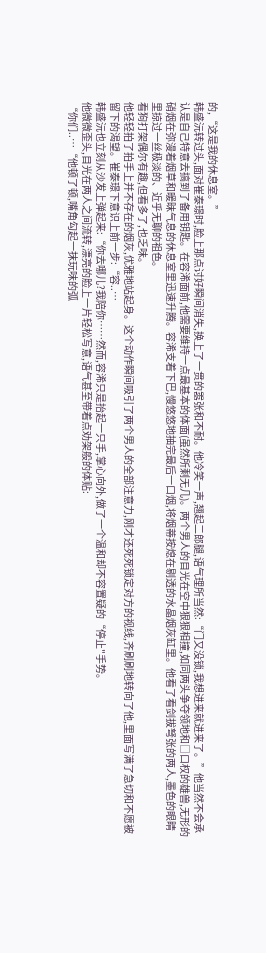的,“这是我的休息室。”
韩盛沅转过头,面对崔泰璟时,脸上那点讨好瞬间消失,换上了一贯的嚣张和不耐。他冷笑一声,翘起二郎腿,语气理所当然:“门又没锁,我想进来就进来了。”他当然不会承认是自己特意去搞到了备用钥匙。在容浠面前,他需要维持一点最基本的体面(虽然所剩无几)。两个男人的目光在空中狠狠相撞,如同两头争夺领地和□口权的雄兽,无形的硝烟在弥漫着烟草和暖昧气息的休息室里迅速升腾。容浠支着下巴,慢悠悠地抽完最后一口烟,将烟蒂按熄在剔透的水晶烟灰缸里。他看了看剑拔弩张的两人,墨色的眼睛里掠过一丝极淡的、近乎无聊的祖色。
看狗打架偶尔有趣,但看多了,也乏味。
他轻轻拍了拍手上并不存在的烟灰,优雅地站起身。这个动作瞬间吸引了两个男人的全部注意力,刚才还死死锁定对方的视线,齐刷刷地转向了他,里面写满了急切和不愿被留下的渴望。崔泰璟下意识上前一步:“容..…
韩盛沅也立刻从沙发上弹起来:“你去哪儿?我陪你……然而,容浠只是抬起一只手,掌心向外,做了一个温和却不容置疑的“停止"手势。
他微微歪头,目光在两人之间流转,漂亮的脸上一片轻松写意,语气甚至带着点劝架般的体贴:
“你们..…“他顿了顿,嘴角勾起一抹玩味的弧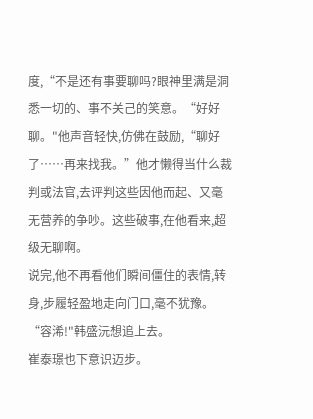度,“不是还有事要聊吗?眼神里满是洞悉一切的、事不关己的笑意。“好好聊。"他声音轻快,仿佛在鼓励,“聊好了……再来找我。”他才懒得当什么裁判或法官,去评判这些因他而起、又毫无营养的争吵。这些破事,在他看来,超级无聊啊。
说完,他不再看他们瞬间僵住的表情,转身,步履轻盈地走向门口,毫不犹豫。
“容浠!"韩盛沅想追上去。
崔泰璟也下意识迈步。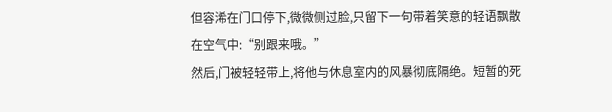但容浠在门口停下,微微侧过脸,只留下一句带着笑意的轻语飘散在空气中:“别跟来哦。”
然后,门被轻轻带上,将他与休息室内的风暴彻底隔绝。短暂的死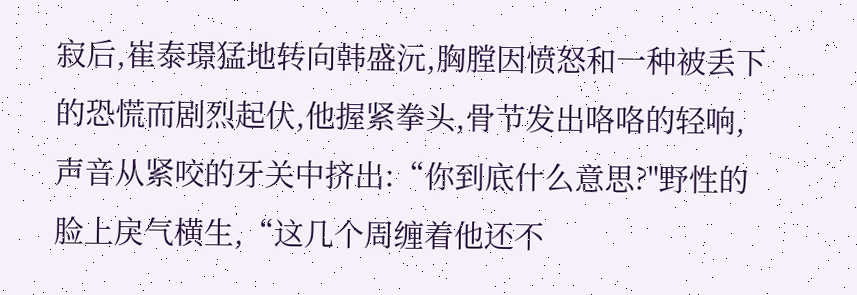寂后,崔泰璟猛地转向韩盛沅,胸膛因愤怒和一种被丢下的恐慌而剧烈起伏,他握紧拳头,骨节发出咯咯的轻响,声音从紧咬的牙关中挤出:“你到底什么意思?"野性的脸上戾气横生,“这几个周缠着他还不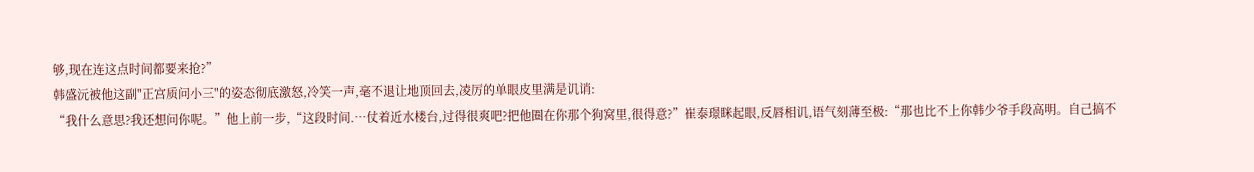够,现在连这点时间都要来抢?”
韩盛沅被他这副"正宫质问小三"的姿态彻底激怒,冷笑一声,毫不退让地顶回去,凌厉的单眼皮里满是讥诮:
“我什么意思?我还想问你呢。”他上前一步,“这段时间.…仗着近水楼台,过得很爽吧?把他圈在你那个狗窝里,很得意?”崔泰璟眯起眼,反唇相讥,语气刻薄至极:“那也比不上你韩少爷手段高明。自己搞不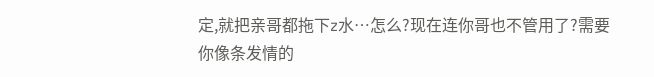定,就把亲哥都拖下z水…怎么?现在连你哥也不管用了?需要你像条发情的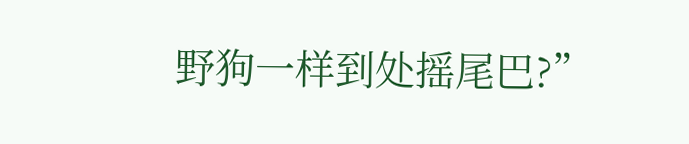野狗一样到处摇尾巴?”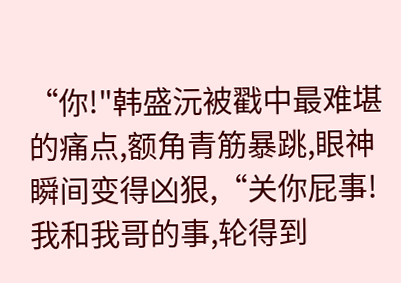“你!"韩盛沅被戳中最难堪的痛点,额角青筋暴跳,眼神瞬间变得凶狠,“关你屁事!我和我哥的事,轮得到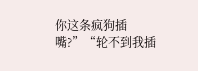你这条疯狗插嘴?”“轮不到我插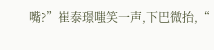嘴?”崔泰璟嗤笑一声,下巴微抬,“